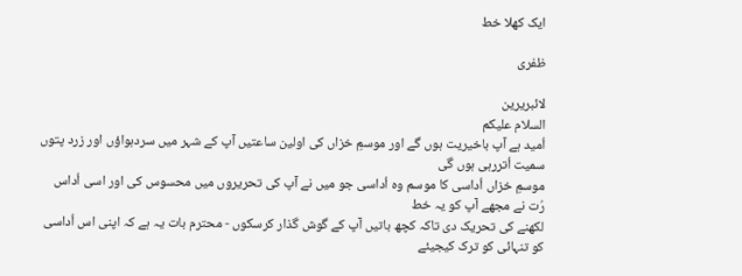ایک کھلا خط

ظفری

لائبریرین
السلام علیکم
اُمید ہے آپ باخیریت ہوں گے اور موسمِ خزاں کی اولین ساعتیں آپ کے شہر میں سردہواؤں اور زرد پتوں سمیت اُتررہی ہوں گی
موسمِ خزاں اُداسی کا موسم وہ اُداسی جو میں نے آپ کی تحریروں میں محسوس کی اور اسی اُداس رُت نے مجھے آپ کو یہ خط
لکھنے کی تحریک دی تاکہ کچھ باتیں آپ کے گوش گذار کرسکوں - محترم بات یہ ہے کہ اپنی اس اُداسی کو تنہائی کو ترک کیجیئے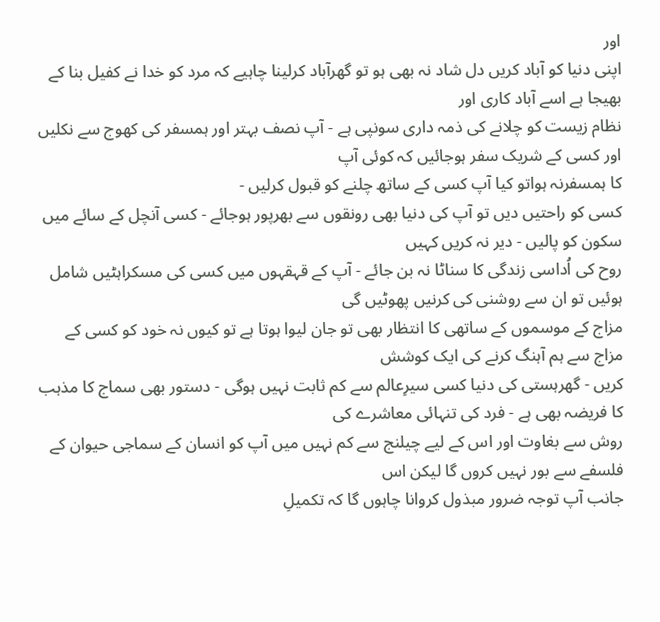اور
اپنی دنیا کو آباد کریں دل شاد نہ بھی ہو تو گھرآباد کرلینا چاہیے کہ مرد کو خدا نے کفیل بنا کے بھیجا ہے اسے آباد کاری اور
نظام زیست کو چلانے کی ذمہ داری سونپی ہے - آپ نصف بہتر اور ہمسفر کی کھوج سے نکلیں اور کسی کے شریک سفر ہوجائیں کہ کوئی آپ
کا ہمسفرنہ ہواتو کیا آپ کسی کے ساتھ چلنے کو قبول کرلیں -
کسی کو راحتیں دیں تو آپ کی دنیا بھی رونقوں سے بھرپور ہوجائے - کسی آنچل کے سائے میں سکون کو پالیں - دیر نہ کریں کہیں
روح کی اُداسی زندگی کا سناٹا نہ بن جائے - آپ کے قہقہوں میں کسی کی مسکراہٹیں شامل ہوئیں تو ان سے روشنی کی کرنیں پھوٹیں گی
مزاج کے موسموں کے ساتھی کا انتظار بھی تو جان لیوا ہوتا ہے تو کیوں نہ خود کو کسی کے مزاج سے ہم آہنگ کرنے کی ایک کوشش
کریں - گھرہستی کی دنیا کسی سیرِعالم سے کم ثابت نہیں ہوگی - دستور بھی سماج کا مذہب کا فریضہ بھی ہے - فرد کی تنہائی معاشرے کی
روش سے بغاوت اور اس کے لیے چیلنج سے کم نہیں میں آپ کو انسان کے سماجی حیوان کے فلسفے سے بور نہیں کروں گا لیکن اس
جانب آپ توجہ ضرور مبذول کروانا چاہوں گا کہ تکمیلِ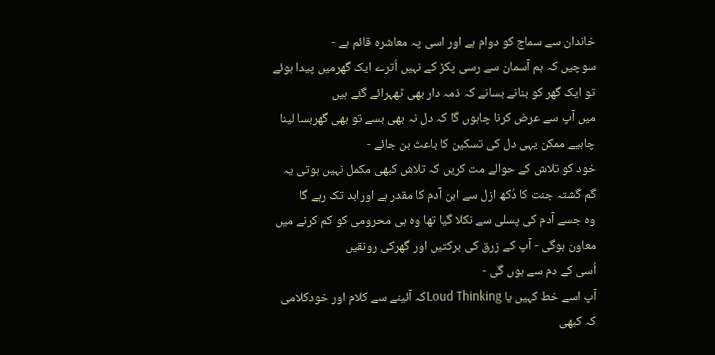خاندان سے سماج کو دوام ہے اور اسی پہ معاشرہ قائم ہے -
سوچیں کہ ہم آسمان سے رسی پکڑ کے نہیں اُترے ایک گھرمیں پیدا ہوئے تو ایک گھر کو بنانے بسانے کہ ذمہ دار بھی ٹھہرائے گئے ہیں
میں آپ سے عرض کرنا چاہوں گا کہ دل نہ بھی بسے تو بھی گھربسا لینا چاہیے ممکن یہی دل کی تسکین کا باعث بن جائے -
خود کو تلاش کے حوالے مت کریں کہ تلاش کبھی مکمل نہیں ہوتی یہ گم گشتہ جنت کا دُکھ ازل سے ابن آدم کا مقدر ہے اورابد تک رہے گا
وہ جسے آدم کی پسلی سے نکلا گیا تھا وہ ہی محرومی کو کم کرنے میں معاون ہوگی - آپ کے زرق کی برکتیں اور گھرکی رونقیں
اُسی کے دم سے ہوں گی -
آپ اسے خط کہیں یا Loud Thinkingکہ آئینے سے کلام اور خودکلامی کہ کبھی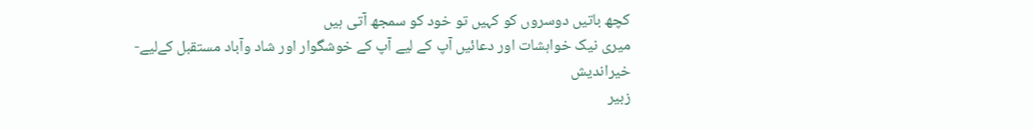کچھ باتیں دوسروں کو کہیں تو خود کو سمجھ آتی ہیں
میری نیک خواہشات اور دعائیں آپ کے لیے آپ کے خوشگوار اور شاد وآباد مستقبل کےلیے-
خیراندیش
زبیر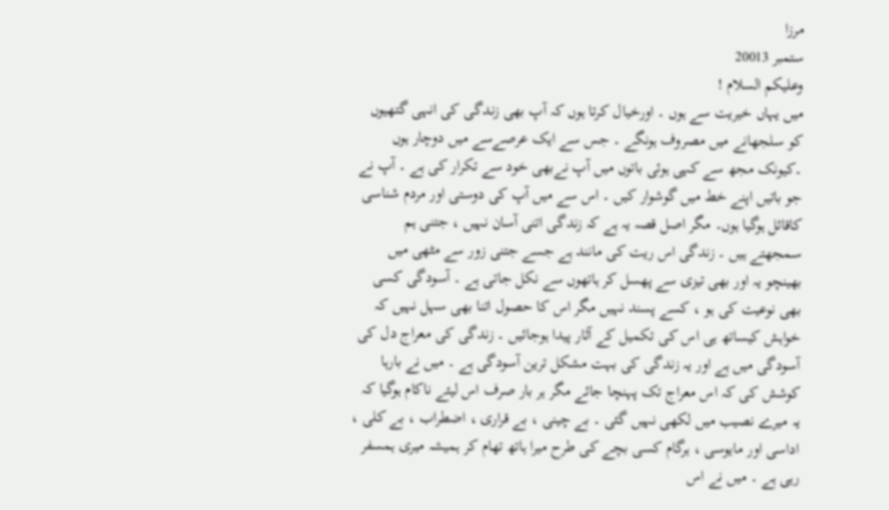مرزا
ستمبر 20013
وعلیکم السلام !
میں یہاں خیریت سے ہوں ۔ اورخیال کرتا ہوں کہ آپ بھی زندگی کی انہی گتھیوں کو سلجھانے میں مصروف ہونگے ۔ جس سے ایک عرصےسے میں دوچار ہوں ۔کیونک مجھ سے کہی ہوئی باتوں میں آپ نےبھی خود سے تکرار کی ہے ۔ آپ نے جو باتیں اپنے خط میں گوشوار کیں ۔ اس سے میں آپ کی دوستی اور مردم شناسی کاقائل ہوگیا ہوں۔ مگر اصل قصہ یہ ہے کہ زندگی اتنی آسان نہیں ، جتنی ہم سمجھتے ہیں ۔ زندگی اس ریت کی مانند ہے جسے جتنی زور سے مٹھی میں بھینچو یہ اور بھی تیزی سے پھسل کر ہاتھوں سے نکل جاتی ہے ۔ آسودگی کسی بھی نوعیت کی ہو ، کسے پسند نہیں مگر اس کا حصول اتنا بھی سہل نہیں کہ خواہش کیساتھ ہی اس کی تکمیل کے آثار پیدا ہوجائیں ۔ زندگی کی معراج دل کی آسودگی میں ہے اور یہ زندگی کی بہت مشکل ترین آسودگی ہے ۔ میں نے بارہا کوشش کی کہ اس معراج تک پہنچا جائے مگر ہر بار صرف اس لیئے ناکام ہوگیا کہ یہ میرے نصیب میں لکھی نہیں گئی ۔ بے چینی ، بے قراری ، اضطراب ، بے کلی ، اداسی اور مایوسی ، ہرگام کسی بچے کی طرح میرا ہاتھ تھام کر ہمیشہ میری ہمسفر رہی ہے ۔ میں نے اس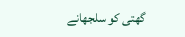گھتی کو سلجھانے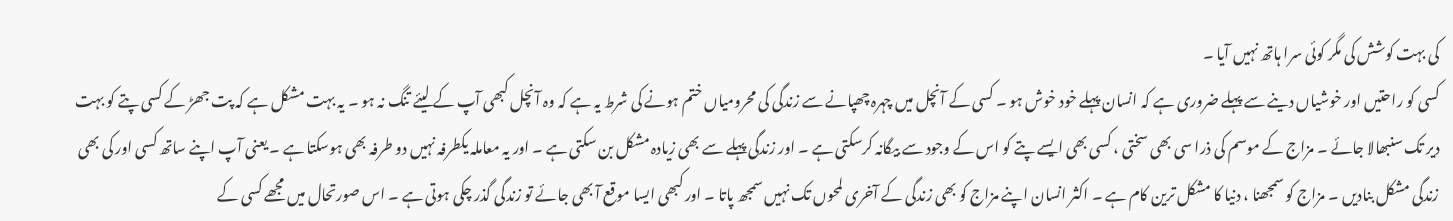کی بہت کوشش کی مگر کوئی سرا ہاتھ نہیں آیا ۔
کسی کو راحتیں اور خوشیاں دینے سے پہلے ضروری ہے کہ انسان پہلے خود خوش ہو ۔ کسی کے آنچل میں چہرہ چھپانے سے زندگی کی محرومیاں ختم ہونے کی شرط یہ ہے کہ وہ آنچل کبھی آپ کے لیئے تنگ نہ ہو ۔ یہ بہت مشکل ہے کہ پت جھڑ کے کسی پتے کو بہت دیر تک سنبھالا جائے ۔ مزاج کے موسم کی ذرا سی بھی سختی ، کسی بھی ایسے پتے کو اس کے وجود سے بیگانہ کرسکتی ہے ۔ اور زندگی پہلے سے بھی زیادہ مشکل بن سکتی ہے ۔ اور یہ معاملہ یکطرفہ نہیں دو طرفہ بھی ہوسکتا ہے ۔ یعنی آپ اپنے ساتھ کسی اور کی بھی زندگی مشکل بنادیں ۔ مزاج کو سمجھنا ، دنیا کا مشکل ترین کام ہے ۔ اکثر انسان اپنے مزاج کو بھی زندگی کے آخری لمحوں تک نہیں سمجھ پاتا ۔ اور کبھی ایسا موقع آ بھی جائے تو زندگی گذر چکی ہوتی ہے ۔ اس صورتحال میں مجھے کسی کے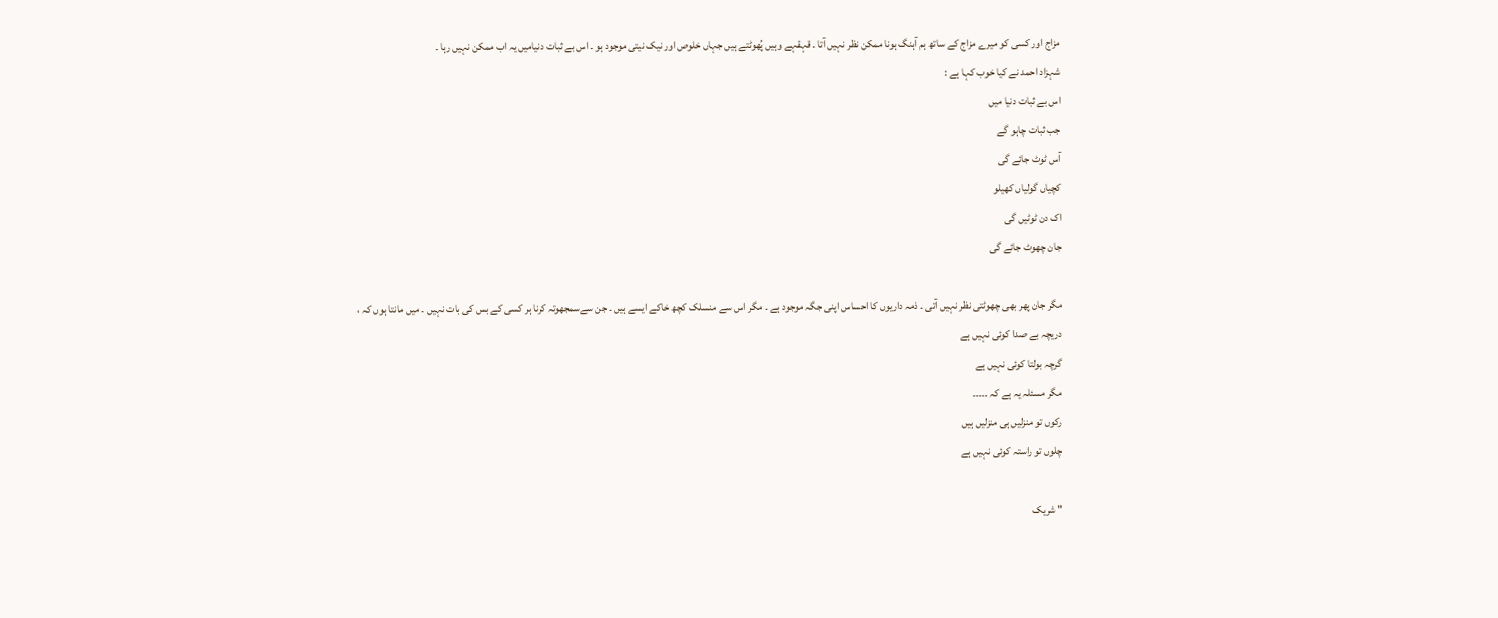مزاج اور کسی کو میرے مزاج کے ساتھ ہم آہنگ ہونا ممکن نظر نہیں آتا ۔ قہقہے وہیں پُھوٹتے ہیں جہاں خلوص اور نیک نیتی موجود ہو ۔ اس بے ثبات دنیامیں یہ اب ممکن نہیں رہا ۔
شہزاد احمد نے کیا خوب کہا ہے :
اس بے ثبات دنیا میں
جب ثبات چاہو گے
آس ٹوٹ جائے گی
کچیاں گولیاں کھیلو
اک دن ٹوٹیں گی
جان چھوٹ جائے گی

مگر جان پھر بھی چھوٹتی نظر نہیں آتی ۔ ذمہ داریوں کا احساس اپنی جگہ موجود ہے ۔ مگر اس سے منسلک کچھ خاکے ایسے ہیں ۔ جن سےسمجھوتہ کرنا ہر کسی کے بس کی بات نہیں ۔ میں مانتا ہوں کہ ،
دریچہ بے صدا کوئی نہیں ہے
گرچہ بولتا کوئی نہیں ہے
مگر مسئلہ یہ ہے کہ ۔۔۔۔۔
رکوں تو منزلیں ہی منزلیں ہیں
چلوں تو راستہ کوئی نہیں ہے

" شریک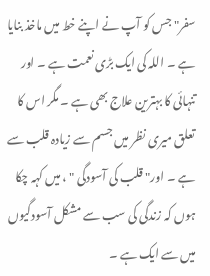سفر" جس کو آپ نے اپنے خط میں ماخذ بنایا ہے ۔ اللہ کی ایک بڑی نعمت ہے ۔ اور تنہائی کا بہترین علاج بھی ہے ۔ مگر اس کا تعلق میری نظر میں جسم سے زیادہ قلب سے ہے ۔ اور" قلب کی آسودگی " ، میں کہہ چکا ہوں کہ زندگی کی سب سے مشکل آسودگیوں میں سے ایک ہے ۔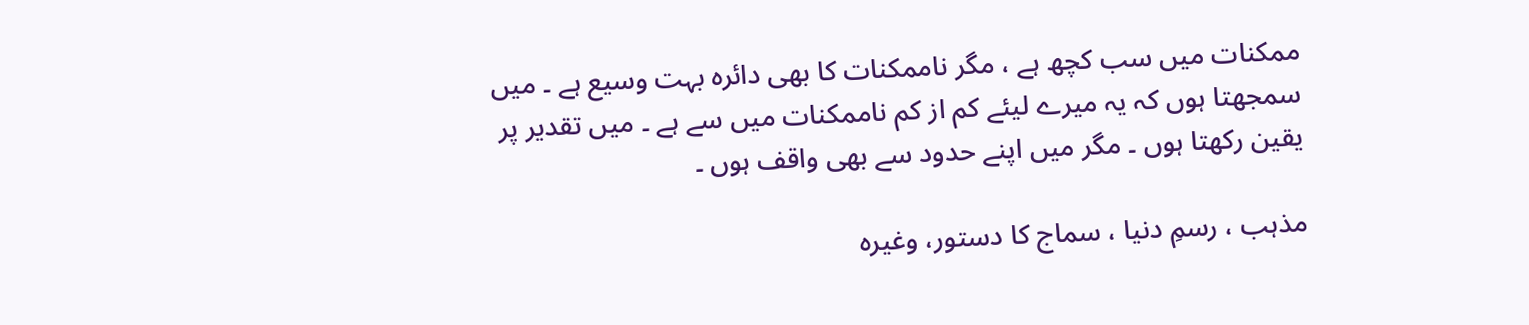ممکنات میں سب کچھ ہے ، مگر ناممکنات کا بھی دائرہ بہت وسیع ہے ۔ میں سمجھتا ہوں کہ یہ میرے لیئے کم از کم ناممکنات میں سے ہے ۔ میں تقدیر پر یقین رکھتا ہوں ۔ مگر میں اپنے حدود سے بھی واقف ہوں ۔

مذہب ، رسمِ دنیا ، سماج کا دستور، وغیرہ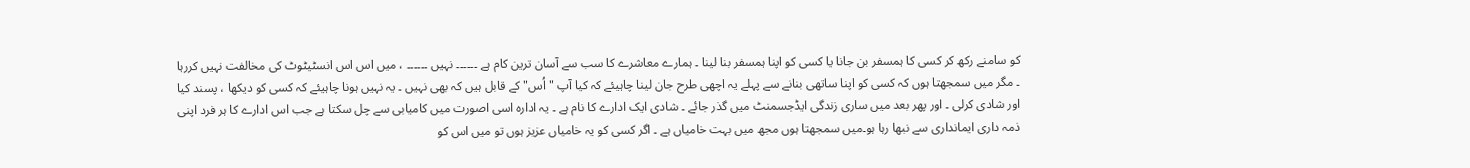کو سامنے رکھ کر کسی کا ہمسفر بن جانا یا کسی کو اپنا ہمسفر بنا لینا ۔ ہمارے معاشرے کا سب سے آسان ترین کام ہے ۔۔۔۔۔۔ نہیں ۔۔۔۔۔۔ ، میں اس اس انسٹیٹوٹ کی مخالفت نہیں کررہا ۔ مگر میں سمجھتا ہوں کہ کسی کو اپنا ساتھی بنانے سے پہلے یہ اچھی طرح جان لینا چاہیئے کہ کیا آپ "اُس" کے قابل ہیں کہ بھی نہیں ۔ یہ نہیں ہونا چاہیئے کہ کسی کو دیکھا ، پسند کیا اور شادی کرلی ۔ اور پھر بعد میں ساری زندگی ایڈجسمنٹ میں گذر جائے ۔ شادی ایک ادارے کا نام ہے ۔ یہ ادارہ اسی اصورت میں کامیابی سے چل سکتا ہے جب اس ادارے کا ہر فرد اپنی ذمہ داری ایمانداری سے نبھا رہا ہو۔میں سمجھتا ہوں مجھ میں بہت خامیاں ہے ۔ اگر کسی کو یہ خامیاں عزیز ہوں تو میں اس کو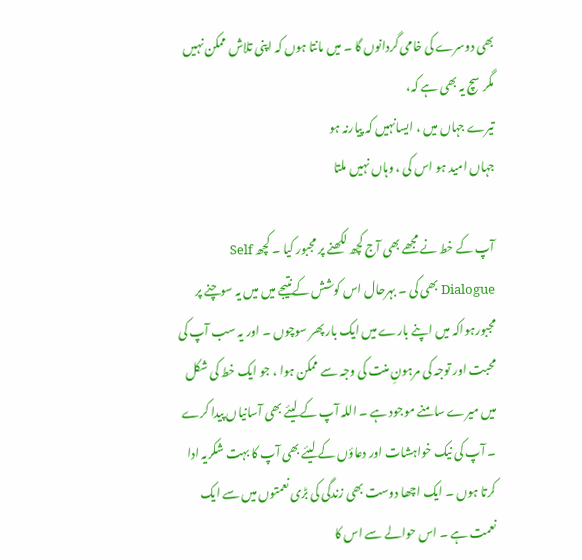بھی دوسرے کی خامی گردانوں گا ۔ میں مانتا ہوں کہ اپنی تلاش ممکن نہیں مگر سچ یہ بھی ہے کہ،
تیرے جہاں میں ، ایسانہیں کہ پیارنہ ہو
جہاں امید ہو اس کی ، وہاں نہیں ملتا

آپ کے خط نے مجھے بھی آج کچھ لکھنے پر مجبور کیا ۔ کچھ Self Dialogue بھی کی ۔ بہرحال اس کوشش کےنتیجے میں میں یہ سوچنے پر مجبورہواکہ میں اپنے بارے میں ایک بار پھر سوچوں ۔ اور یہ سب آپ کی محبت اور توجہ کی مرہونِ منت کی وجہ سے ممکن ہوا ، جو ایک خط کی شکل میں میرے سامنے موجود ہے ۔ اللہ آپ کے لیئے بھی آسانیاں پیدا کرے ۔ آپ کی نیک خواہشات اور دعاؤں کے لیئے بھی آپ کا بہت شکریہ ادا کرتا ہوں ۔ ایک اچھا دوست بھی زندگی کی بڑی نعمتوں میں سے ایک نعمت ہے ۔ اس حوالے سے اس کا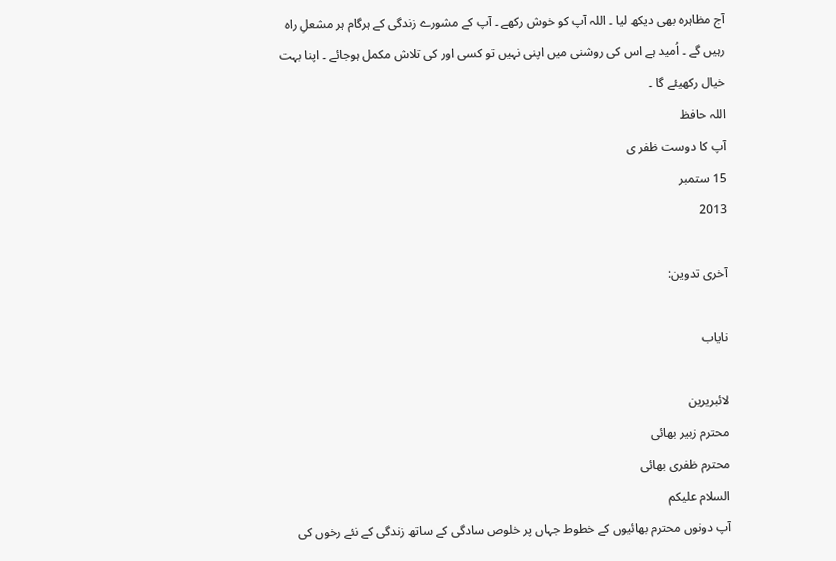آج مظاہرہ بھی دیکھ لیا ۔ اللہ آپ کو خوش رکھے ۔ آپ کے مشورے زندگی کے ہرگام ہر مشعلِ راہ رہیں گے ۔ اُمید ہے اس کی روشنی میں اپنی نہیں تو کسی اور کی تلاش مکمل ہوجائے ۔ اپنا بہت خیال رکھیئے گا ۔
اللہ حافظ
آپ کا دوست ظفر ی
15 ستمبر
2013

آخری تدوین:

نایاب

لائبریرین
محترم زبیر بھائی
محترم ظفری بھائی
السلام علیکم
آپ دونوں محترم بھائیوں کے خطوط جہاں پر خلوص سادگی کے ساتھ زندگی کے نئے رخوں کی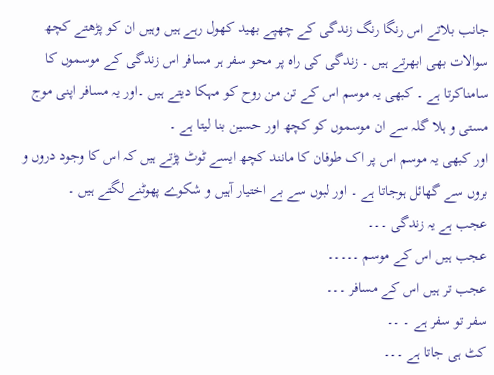جانب بلاتے اس رنگا رنگ زندگی کے چھپے بھید کھول رہے ہیں وہیں ان کو پڑھتے کچھ سوالات بھی ابھرتے ہیں ۔ زندگی کی راہ پر محو سفر ہر مسافر اس زندگی کے موسموں کا سامناکرتا ہے ۔ کبھی یہ موسم اس کے تن من روح کو مہکا دیتے ہیں ۔اور یہ مسافر اپنی موج مستی و ہلا گلہ سے ان موسموں کو کچھ اور حسین بنا لیتا ہے ۔
اور کبھی یہ موسم اس پر اک طوفان کا مانند کچھ ایسے ٹوٹ پڑتے ہیں کہ اس کا وجود دروں و بروں سے گھائل ہوجاتا ہے ۔ اور لبوں سے بے اختیار آہیں و شکوے پھوٹنے لگتے ہیں ۔
عجب ہے یہ زندگی ۔۔۔
عجب ہیں اس کے موسم ۔۔۔۔۔
عجب تر ہیں اس کے مسافر ۔۔۔
سفر تو سفر ہے ۔ ۔۔
کٹ ہی جاتا ہے ۔۔۔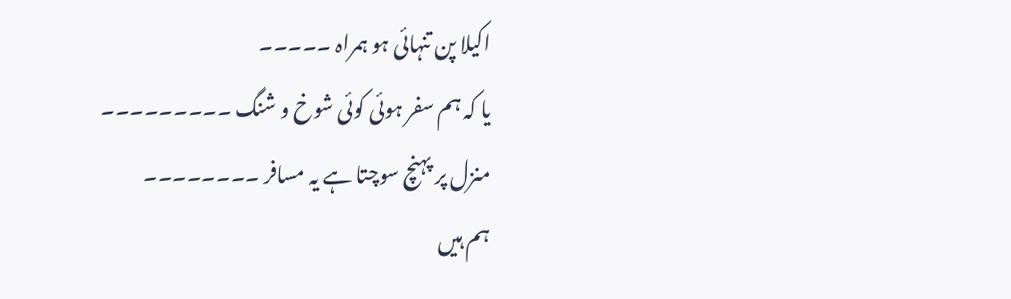اکیلا پن تنہائی ہو ہمراہ ۔۔۔۔۔
یا کہ ہم سفر ہوئی کوئی شوخ و شنگ ۔۔۔۔۔۔۔۔۔
منزل پر پہنچ سوچتا ہے یہ مسافر ۔۔۔۔۔۔۔۔
ہم ہیں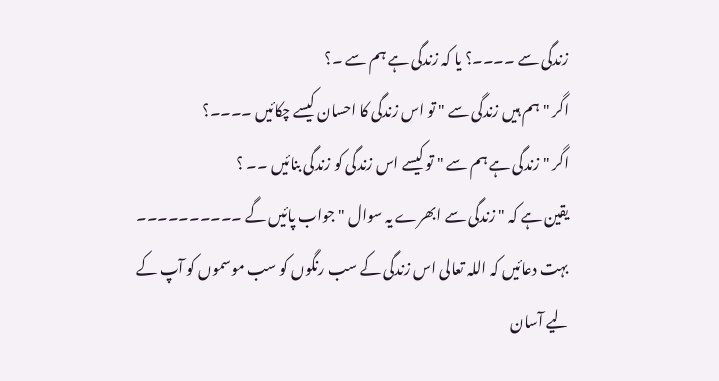زندگی سے ۔۔۔۔؟ یا کہ زندگی ہے ہم سے ۔؟
اگر " ہم ہیں زندگی سے " تو اس زندگی کا احسان کیسے چکائیں ۔۔۔۔؟
اگر " زندگی ہے ہم سے " تو کیسے اس زندگی کو زندگی بنائیں ۔۔ ؟
یقین ہے کہ " زندگی سے ابھرے یہ سوال " جواب پائیں گے ۔۔۔۔۔۔۔۔۔۔
بہت دعائیں کہ اللہ تعالی اس زندگی کے سب رنگوں کو سب موسموں کو آپ کے لیے آسان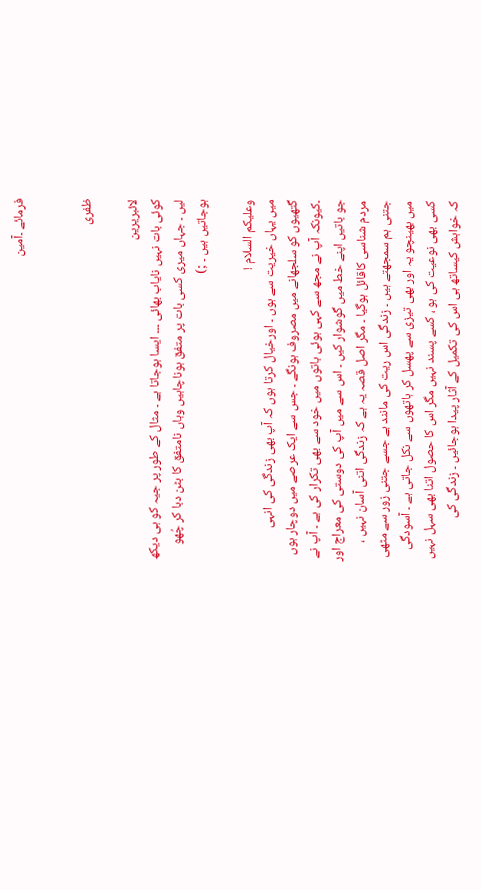فرمائے ۔آمین


ظفری

لائبریرین
کوئی بات نہیں نایاب بھائی ۔۔۔ ایسا ہوجاتا ہے ۔ مثال کے طور پر جیہ کو ہی دیکھ لیں ۔ جہاں میری کسی بات پر متفق ہوناچاہیں وہاں نامتفق کا بٹن دبا کر چُھو ہوجاتیں ہیں ۔ ;)

وعلیکم السلام !
میں یہاں خیریت سے ہوں ۔ اورخیال کرتا ہوں کہ آپ بھی زندگی کی انہی گتھیوں کو سلجھانے میں مصروف ہونگے ۔ جس سے ایک عرصے میں دوچار ہوں ۔کیونکہ آپ نے مجھ سے کہی ہوئی باتوں میں خود سے بھی تکرار کی ہے ۔ آپ نے جو باتیں اپنے خط میں گوشوار کیں ۔ اس سے میں آپ کی دوستی کی معراج اور مردم شناسی کاقائل ہوگیا ۔ مگر اصل قصہ یہ ہے کہ زندگی اتنی آسان نہیں ، جتنی ہم سمجھتے ہیں ۔ زندگی اس ریت کی مانند ہے جسے جتنی زور سے مٹھی میں بھینچو یہ اور بھی تیزی سے پھسل کر ہاتھوں سے نکل جاتی ہے ۔ آسودگی کسی بھی نوعیت کی ہو ، کسے پسند نہیں مگر اس کا حصول اتنا بھی سہل نہیں کہ خواہش کیساتھ ہی اس کی تکمیل کے آثار پیدا ہوجائیں ۔ زندگی کی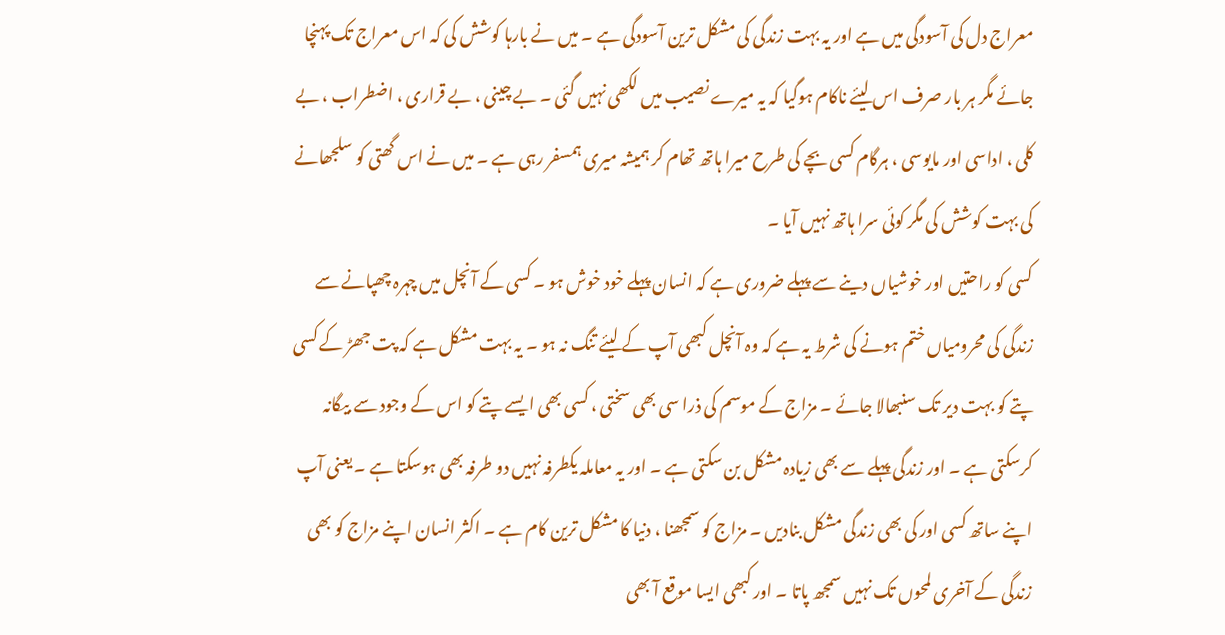معراج دل کی آسودگی میں ہے اور یہ بہت زندگی کی مشکل ترین آسودگی ہے ۔ میں نے بارہا کوشش کی کہ اس معراج تک پہنچا جائے مگر ہر بار صرف اس لیئے ناکام ہوگیا کہ یہ میرے نصیب میں لکھی نہیں گئی ۔ بے چینی ، بے قراری ، اضطراب ، بے کلی ، اداسی اور مایوسی ، ہرگام کسی بچے کی طرح میرا ہاتھ تھام کر ہمیشہ میری ہمسفر رہی ہے ۔ میں نے اس گھتی کو سلجھانے کی بہت کوشش کی مگر کوئی سرا ہاتھ نہیں آیا ۔
کسی کو راحتیں اور خوشیاں دینے سے پہلے ضروری ہے کہ انسان پہلے خود خوش ہو ۔ کسی کے آنچل میں چہرہ چھپانے سے زندگی کی محرومیاں ختم ہونے کی شرط یہ ہے کہ وہ آنچل کبھی آپ کے لیئے تنگ نہ ہو ۔ یہ بہت مشکل ہے کہ پت جھڑ کے کسی پتے کو بہت دیر تک سنبھالا جائے ۔ مزاج کے موسم کی ذرا سی بھی سختی ، کسی بھی ایسے پتے کو اس کے وجود سے بیگانہ کرسکتی ہے ۔ اور زندگی پہلے سے بھی زیادہ مشکل بن سکتی ہے ۔ اور یہ معاملہ یکطرفہ نہیں دو طرفہ بھی ہوسکتا ہے ۔ یعنی آپ اپنے ساتھ کسی اور کی بھی زندگی مشکل بنادیں ۔ مزاج کو سمجھنا ، دنیا کا مشکل ترین کام ہے ۔ اکثر انسان اپنے مزاج کو بھی زندگی کے آخری لمحوں تک نہیں سمجھ پاتا ۔ اور کبھی ایسا موقع آ بھی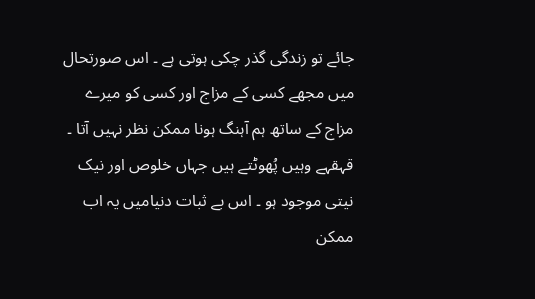جائے تو زندگی گذر چکی ہوتی ہے ۔ اس صورتحال میں مجھے کسی کے مزاج اور کسی کو میرے مزاج کے ساتھ ہم آہنگ ہونا ممکن نظر نہیں آتا ۔ قہقہے وہیں پُھوٹتے ہیں جہاں خلوص اور نیک نیتی موجود ہو ۔ اس بے ثبات دنیامیں یہ اب ممکن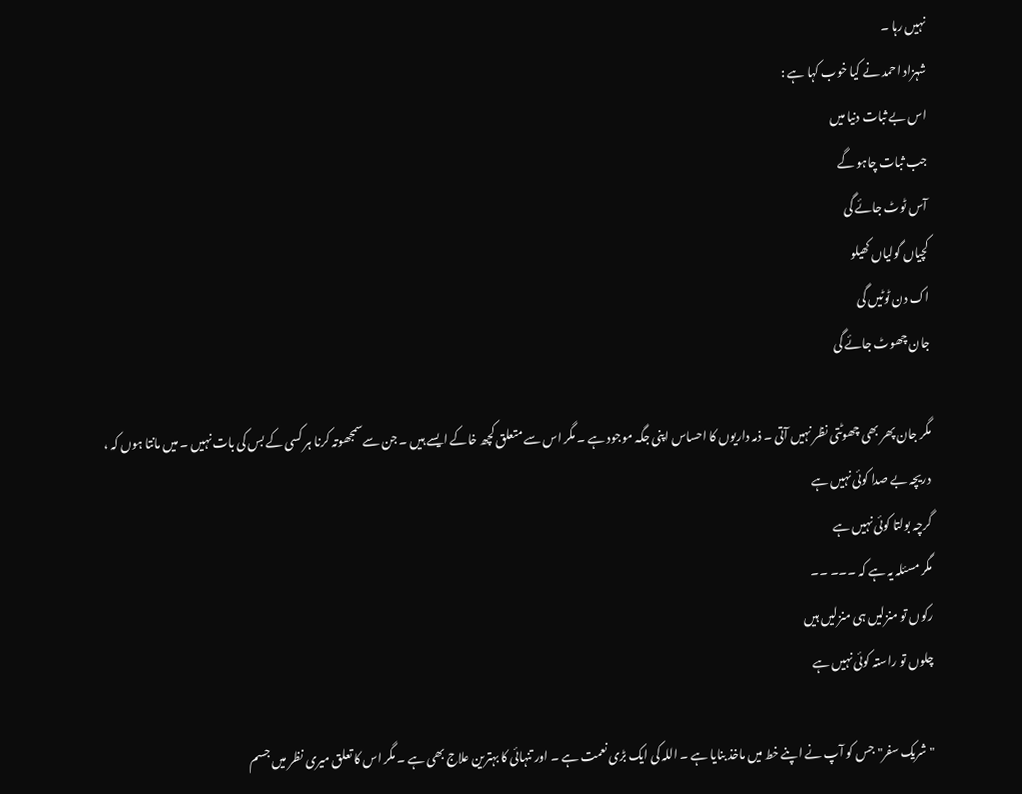نہیں رہا ۔
شہزاد احمد نے کیا خوب کہا ہے :
اس بے ثبات دنیا میں
جب ثبات چاہو گے
آس ٹوٹ جائے گی
کچیاں گولیاں کھیلو
اک دن ٹوٹیں گی
جان چھوٹ جائے گی

مگر جان پھر بھی چھوٹتی نظر نہیں آتی ۔ ذمہ داریوں کا احساس اپنی جگہ موجود ہے ۔ مگر اس سے متعلق کچھ خاکے ایسے ہیں ۔ جن سےسمجھوتہ کرنا ہر کسی کے بس کی بات نہیں ۔ میں مانتا ہوں کہ ،
دریچہ بے صدا کوئی نہیں ہے
گرچہ بولتا کوئی نہیں ہے
مگر مسئلہ یہ ہے کہ ۔۔۔ ۔۔
رکوں تو منزلیں ہی منزلیں ہیں
چلوں تو راستہ کوئی نہیں ہے

" شریک سفر" جس کو آپ نے اپنے خط میں ماخذ بنایا ہے ۔ اللہ کی ایک بڑی نعمت ہے ۔ اور تنہائی کا بہترین علاج بھی ہے ۔ مگر اس کا تعلق میری نظر میں جسم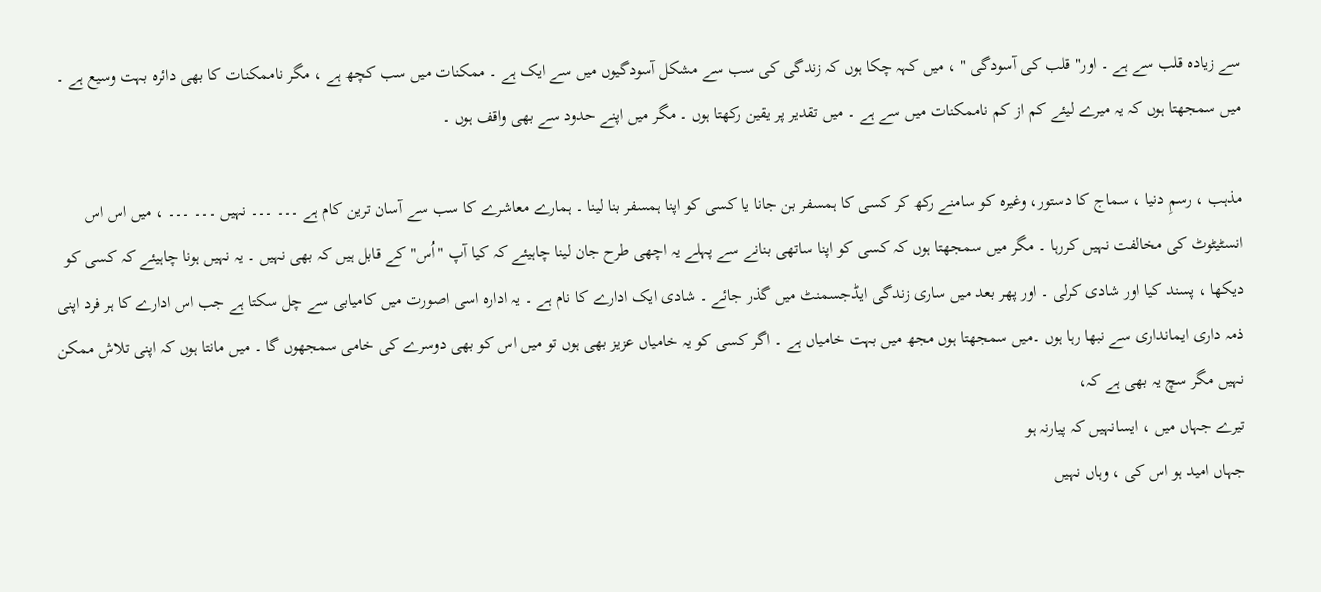سے زیادہ قلب سے ہے ۔ اور" قلب کی آسودگی " ، میں کہہ چکا ہوں کہ زندگی کی سب سے مشکل آسودگیوں میں سے ایک ہے ۔ ممکنات میں سب کچھ ہے ، مگر ناممکنات کا بھی دائرہ بہت وسیع ہے ۔ میں سمجھتا ہوں کہ یہ میرے لیئے کم از کم ناممکنات میں سے ہے ۔ میں تقدیر پر یقین رکھتا ہوں ۔ مگر میں اپنے حدود سے بھی واقف ہوں ۔

مذہب ، رسمِ دنیا ، سماج کا دستور، وغیرہ کو سامنے رکھ کر کسی کا ہمسفر بن جانا یا کسی کو اپنا ہمسفر بنا لینا ۔ ہمارے معاشرے کا سب سے آسان ترین کام ہے ۔۔۔ ۔۔۔ نہیں ۔۔۔ ۔۔۔ ، میں اس اس انسٹیٹوٹ کی مخالفت نہیں کررہا ۔ مگر میں سمجھتا ہوں کہ کسی کو اپنا ساتھی بنانے سے پہلے یہ اچھی طرح جان لینا چاہیئے کہ کیا آپ "اُس" کے قابل ہیں کہ بھی نہیں ۔ یہ نہیں ہونا چاہیئے کہ کسی کو دیکھا ، پسند کیا اور شادی کرلی ۔ اور پھر بعد میں ساری زندگی ایڈجسمنٹ میں گذر جائے ۔ شادی ایک ادارے کا نام ہے ۔ یہ ادارہ اسی اصورت میں کامیابی سے چل سکتا ہے جب اس ادارے کا ہر فرد اپنی ذمہ داری ایمانداری سے نبھا رہا ہوں ۔میں سمجھتا ہوں مجھ میں بہت خامیاں ہے ۔ اگر کسی کو یہ خامیاں عزیز بھی ہوں تو میں اس کو بھی دوسرے کی خامی سمجھوں گا ۔ میں مانتا ہوں کہ اپنی تلاش ممکن نہیں مگر سچ یہ بھی ہے کہ،
تیرے جہاں میں ، ایسانہیں کہ پیارنہ ہو
جہاں امید ہو اس کی ، وہاں نہیں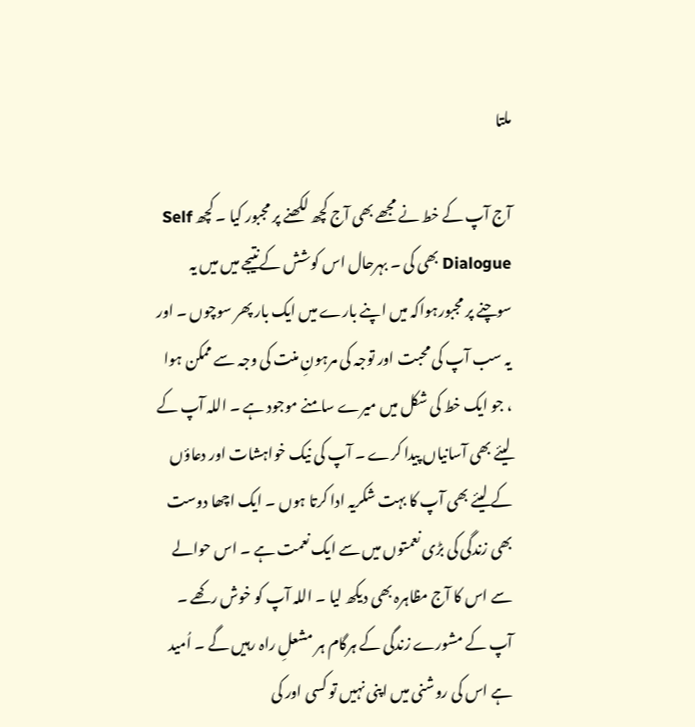ملتا

آج آپ کے خط نے مجھے بھی آج کچھ لکھنے پر مجبور کیا ۔ کچھ Self Dialogue بھی کی ۔ بہرحال اس کوشش کےنتیجے میں میں یہ سوچنے پر مجبورہواکہ میں اپنے بارے میں ایک بار پھر سوچوں ۔ اور یہ سب آپ کی محبت اور توجہ کی مرہونِ منت کی وجہ سے ممکن ہوا ، جو ایک خط کی شکل میں میرے سامنے موجود ہے ۔ اللہ آپ کے لیئے بھی آسانیاں پیدا کرے ۔ آپ کی نیک خواہشات اور دعاؤں کے لیئے بھی آپ کا بہت شکریہ ادا کرتا ہوں ۔ ایک اچھا دوست بھی زندگی کی بڑی نعمتوں میں سے ایک نعمت ہے ۔ اس حوالے سے اس کا آج مظاہرہ بھی دیکھ لیا ۔ اللہ آپ کو خوش رکھے ۔ آپ کے مشورے زندگی کے ہرگام ہر مشعلِ راہ رہیں گے ۔ اُمید ہے اس کی روشنی میں اپنی نہیں تو کسی اور کی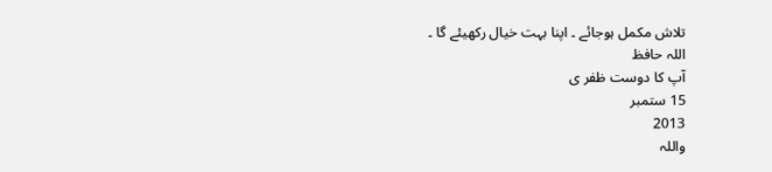تلاش مکمل ہوجائے ۔ اپنا بہت خیال رکھیئے گا ۔
اللہ حافظ
آپ کا دوست ظفر ی
15 ستمبر
2013
واللہ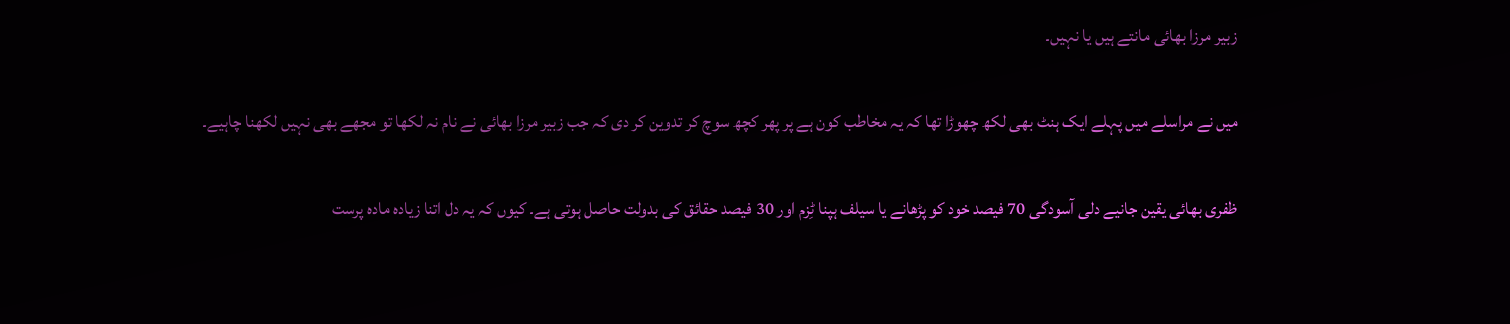زبیر مرزا بھائی مانتے ہیں یا نہیں۔

میں نے مراسلے میں پہلے ایک ہنٹ بھی لکھ چھوڑا تھا کہ یہ مخاطب کون ہے پر پھر کچھ سوچ کر تدوین کر دی کہ جب زبیر مرزا بھائی نے نام نہ لکھا تو مجھے بھی نہیں لکھنا چاہیے۔

ظفری بھائی یقین جانیے دلی آسودگی 70 فیصد خود کو پڑھانے یا سیلف ہپنا ٹِزم اور 30 فیصد حقائق کی بدولت حاصل ہوتی ہے۔ کیوں کہ یہ دل اتنا زیادہ مادہ پرست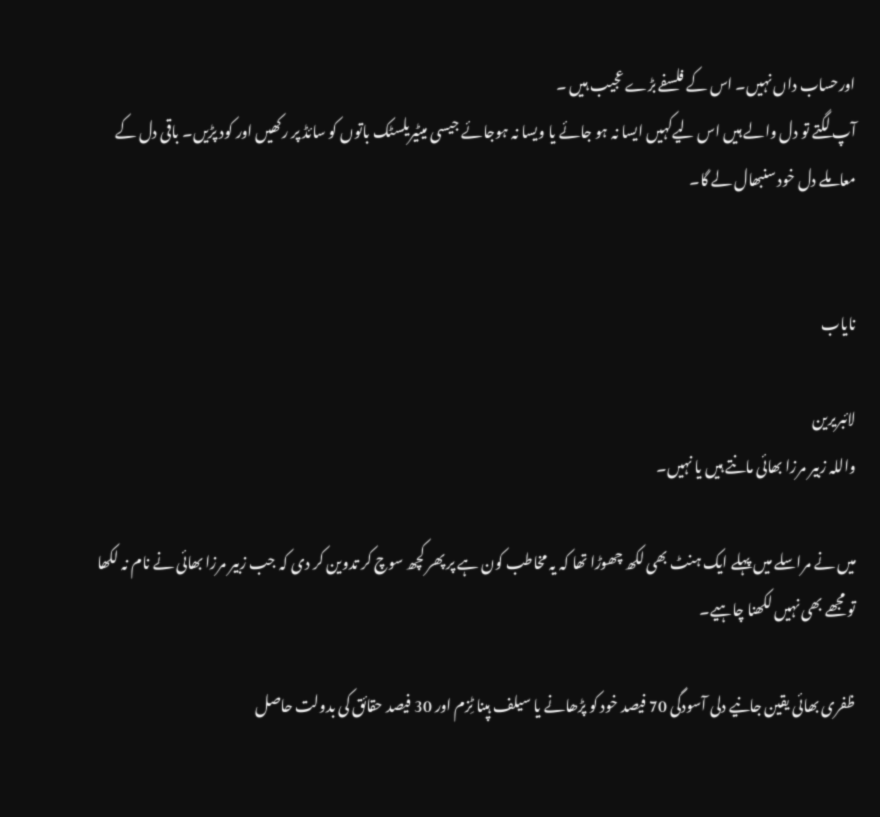اورحساب داں نہیں۔ اس کے فلسفے بڑے عجیب ہیں ۔
آپ لگتے تو دل والے ہیں اس لیےکہیں ایسا نہ ہو جائے یا ویسا نہ ہوجائے جیسی میٹیریلسٹک باتوں کو سائڈ پر رکھیں اور کود پڑیں۔ باقی دل کے معاملے دل خود سنبھال لے گا۔


نایاب

لائبریرین
واللہ زبیر مرزا بھائی مانتے ہیں یا نہیں۔

میں نے مراسلے میں پہلے ایک ہنٹ بھی لکھ چھوڑا تھا کہ یہ مخاطب کون ہے پر پھر کچھ سوچ کر تدوین کر دی کہ جب زبیر مرزا بھائی نے نام نہ لکھا تو مجھے بھی نہیں لکھنا چاہیے۔

ظفری بھائی یقین جانیے دلی آسودگی 70 فیصد خود کو پڑھانے یا سیلف ہپنا ٹِزم اور 30 فیصد حقائق کی بدولت حاصل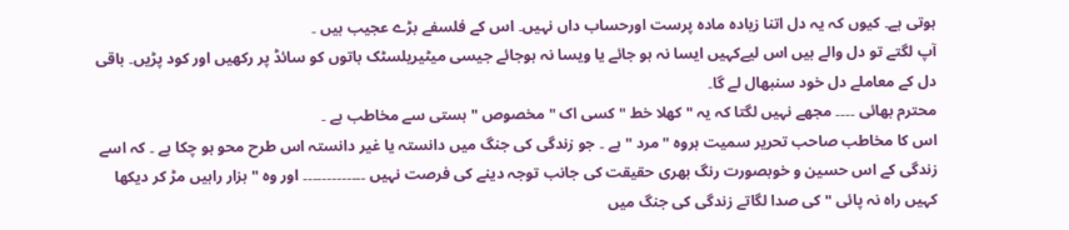ہوتی ہے۔ کیوں کہ یہ دل اتنا زیادہ مادہ پرست اورحساب داں نہیں۔ اس کے فلسفے بڑے عجیب ہیں ۔
آپ لگتے تو دل والے ہیں اس لیےکہیں ایسا نہ ہو جائے یا ویسا نہ ہوجائے جیسی میٹیریلسٹک باتوں کو سائڈ پر رکھیں اور کود پڑیں۔ باقی دل کے معاملے دل خود سنبھال لے گا۔
محترم بھائی ۔۔۔۔ مجھے نہیں لگتا کہ یہ " کھلا خط " کسی اک " مخصوص " ہستی سے مخاطب ہے ۔
اس کا مخاطب صاحب تحریر سمیت ہروہ " مرد " ہے ۔ جو زندگی کی جنگ میں دانستہ یا غیر دانستہ اس طرح محو ہو چکا ہے ۔ کہ اسے زندگی کے اس حسین و خوبصورت رنگ بھری حقیقت کی جانب توجہ دینے کی فرصت نہیں ۔۔۔۔۔۔۔۔۔۔۔۔۔ اور وہ " ہزار راہیں مڑ کر دیکھا کہیں راہ نہ پائی " کی صدا لگاتے زندگی کی جنگ میں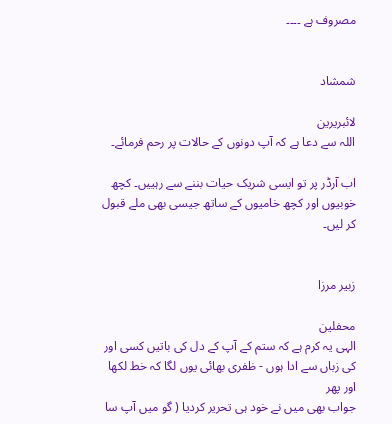مصروف ہے ۔۔۔۔


شمشاد

لائبریرین
اللہ سے دعا ہے کہ آپ دونوں کے حالات پر رحم فرمائے۔

اب آرڈر پر تو ایسی شریک حیات بننے سے رہییں۔ کچھ خوبیوں اور کچھ خامیوں کے ساتھ جیسی بھی ملے قبول کر لیں۔


زبیر مرزا

محفلین
الہی یہ کرم ہے کہ ستم کے آپ کے دل کی باتیں کسی اور کی زباں سے ادا ہوں - ظفری بھائی یوں لگا کہ خط لکھا اور پھر
جواب بھی میں نے خود ہی تحریر کردیا ( گو میں آپ سا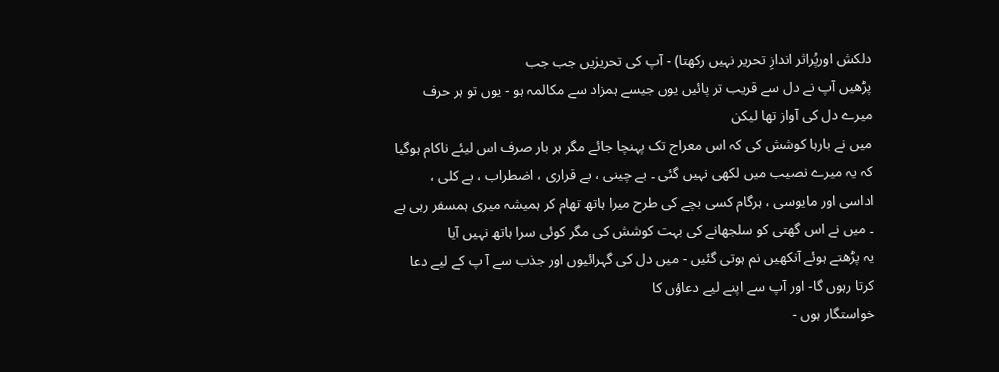دلکش اورپُراثر اندازِ تحریر نہیں رکھتا) - آپ کی تحریرٰیں جب جب
پڑھیں آپ نے دل سے قریب تر پائیں یوں جیسے ہمزاد سے مکالمہ ہو - یوں تو ہر حرف میرے دل کی آواز تھا لیکن
میں نے بارہا کوشش کی کہ اس معراج تک پہنچا جائے مگر ہر بار صرف اس لیئے ناکام ہوگیا کہ یہ میرے نصیب میں لکھی نہیں گئی ۔ بے چینی ، بے قراری ، اضطراب ، بے کلی ، اداسی اور مایوسی ، ہرگام کسی بچے کی طرح میرا ہاتھ تھام کر ہمیشہ میری ہمسفر رہی ہے ۔ میں نے اس گھتی کو سلجھانے کی بہت کوشش کی مگر کوئی سرا ہاتھ نہیں آیا
یہ پڑھتے ہوئے آنکھیں نم ہوتی گئیں - میں دل کی گہرائیوں اور جذب سے آ پ کے لیے دعا کرتا رہوں گا- اور آپ سے اپنے لیے دعاؤں کا
خواستگار ہوں -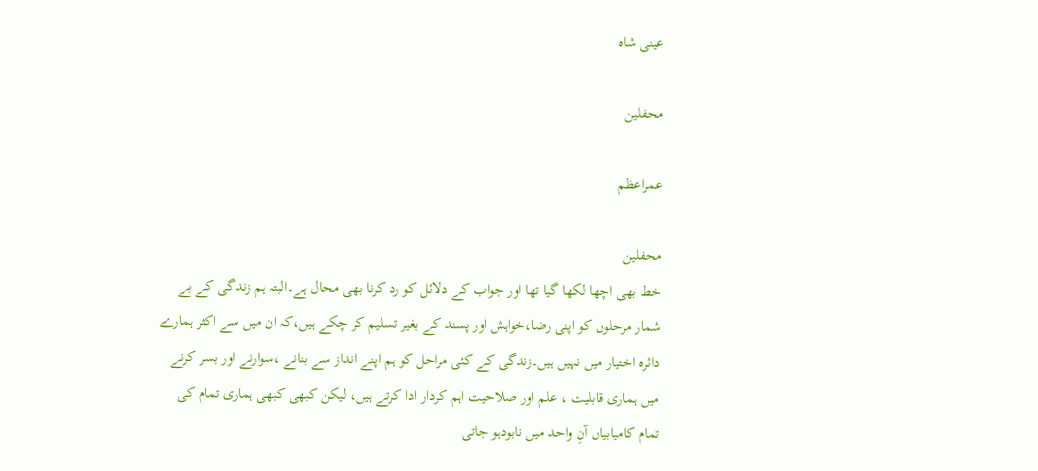عینی شاہ

محفلین

عمراعظم

محفلین
خط بھی اچھا لکھا گیا تھا اور جواب کے دلائل کو رد کرنا بھی محال ہے۔البتہ ہم زندگی کے بے شمار مرحلوں کو اپنی رضا،خواہش اور پسند کے بغیر تسلیم کر چکے ہیں،کہ ان میں سے اکثر ہمارے دائرہ اختیار میں نہیں ہیں۔زندگی کے کئی مراحل کو ہم اپنے انداز سے بنانے ،سوارنے اور بسر کرنے میں ہماری قابلیت ، علم اور صلاحیت اہم کردار ادا کرتے ہیں، لیکن کبھی کبھی ہماری تمام کی تمام کامیابیاں آنِ واحد میں نابودہو جاتی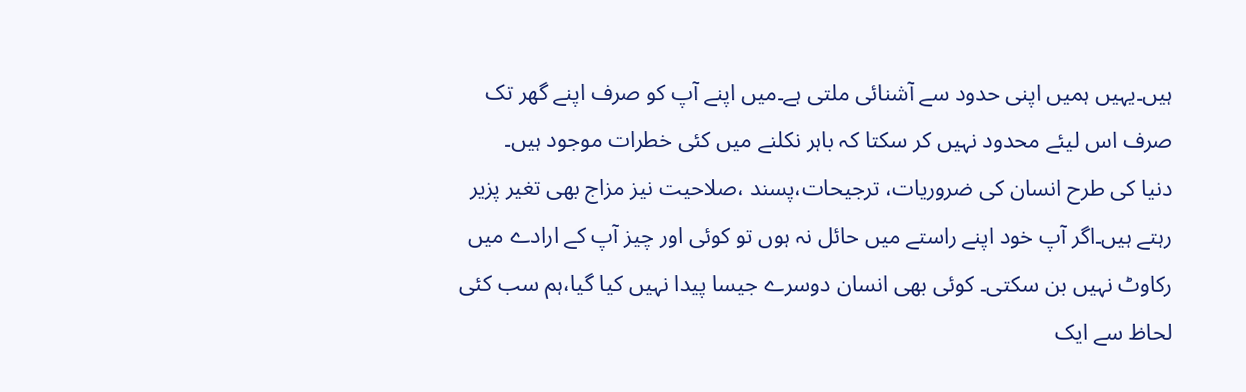ہیں۔یہیں ہمیں اپنی حدود سے آشنائی ملتی ہے۔میں اپنے آپ کو صرف اپنے گھر تک صرف اس لیئے محدود نہیں کر سکتا کہ باہر نکلنے میں کئی خطرات موجود ہیں۔
دنیا کی طرح انسان کی ضروریات، ترجیحات،پسند ،صلاحیت نیز مزاج بھی تغیر پزیر رہتے ہیں۔اگر آپ خود اپنے راستے میں حائل نہ ہوں تو کوئی اور چیز آپ کے ارادے میں رکاوٹ نہیں بن سکتی۔ کوئی بھی انسان دوسرے جیسا پیدا نہیں کیا گیا،ہم سب کئی لحاظ سے ایک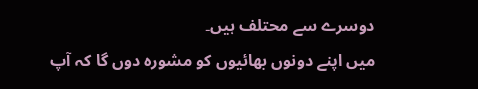دوسرے سے محتلف ہیں۔
میں اپنے دونوں بھائیوں کو مشورہ دوں گا کہ آپ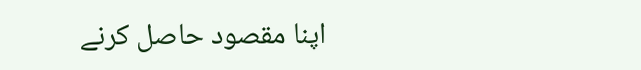اپنا مقصود حاصل کرنے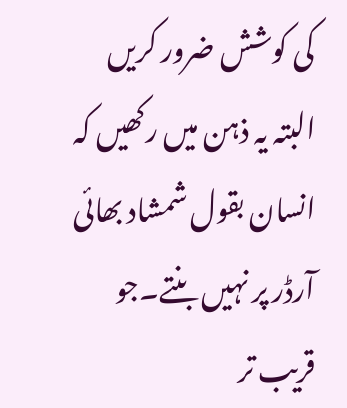کی کوشش ضرور کریں البتہ یہ ذہن میں رکھیں کہ انسان بقول شمشاد بھائی آرڈر پر نہیں بنتے۔جو قریب تر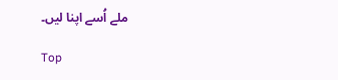ملے اُسے اپنا لیں۔

Top